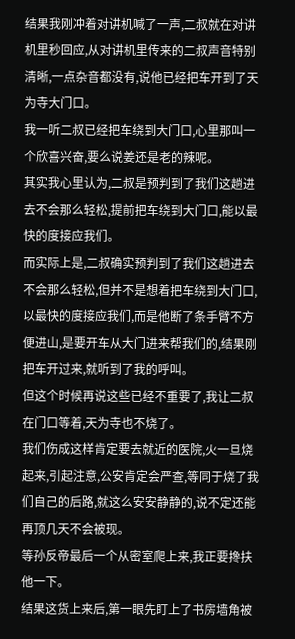结果我刚冲着对讲机喊了一声,二叔就在对讲机里秒回应,从对讲机里传来的二叔声音特别清晰,一点杂音都没有,说他已经把车开到了天为寺大门口。
我一听二叔已经把车绕到大门口,心里那叫一个欣喜兴奋,要么说姜还是老的辣呢。
其实我心里认为,二叔是预判到了我们这趟进去不会那么轻松,提前把车绕到大门口,能以最快的度接应我们。
而实际上是,二叔确实预判到了我们这趟进去不会那么轻松,但并不是想着把车绕到大门口,以最快的度接应我们,而是他断了条手臂不方便进山,是要开车从大门进来帮我们的,结果刚把车开过来,就听到了我的呼叫。
但这个时候再说这些已经不重要了,我让二叔在门口等着,天为寺也不烧了。
我们伤成这样肯定要去就近的医院,火一旦烧起来,引起注意,公安肯定会严查,等同于烧了我们自己的后路,就这么安安静静的,说不定还能再顶几天不会被现。
等孙反帝最后一个从密室爬上来,我正要搀扶他一下。
结果这货上来后,第一眼先盯上了书房墙角被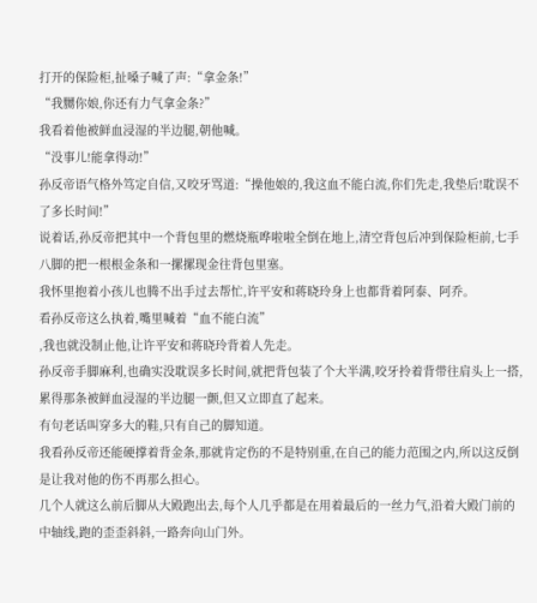打开的保险柜,扯嗓子喊了声:“拿金条!”
“我嬲你娘,你还有力气拿金条?”
我看着他被鲜血浸湿的半边腿,朝他喊。
“没事儿!能拿得动!”
孙反帝语气格外笃定自信,又咬牙骂道:“操他娘的,我这血不能白流,你们先走,我垫后!耽误不了多长时间!”
说着话,孙反帝把其中一个背包里的燃烧瓶哗啦啦全倒在地上,清空背包后冲到保险柜前,七手八脚的把一根根金条和一摞摞现金往背包里塞。
我怀里抱着小孩儿也腾不出手过去帮忙,许平安和蒋晓玲身上也都背着阿泰、阿乔。
看孙反帝这么执着,嘴里喊着“血不能白流”
,我也就没制止他,让许平安和蒋晓玲背着人先走。
孙反帝手脚麻利,也确实没耽误多长时间,就把背包装了个大半满,咬牙拎着背带往肩头上一搭,累得那条被鲜血浸湿的半边腿一颤,但又立即直了起来。
有句老话叫穿多大的鞋,只有自己的脚知道。
我看孙反帝还能硬撑着背金条,那就肯定伤的不是特别重,在自己的能力范围之内,所以这反倒是让我对他的伤不再那么担心。
几个人就这么前后脚从大殿跑出去,每个人几乎都是在用着最后的一丝力气,沿着大殿门前的中轴线,跑的歪歪斜斜,一路奔向山门外。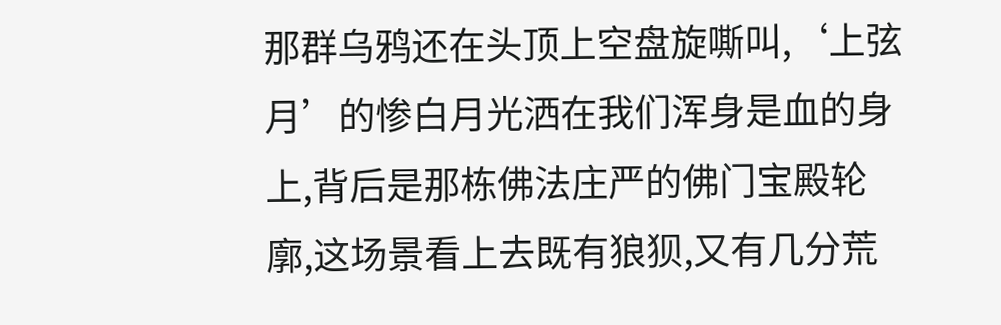那群乌鸦还在头顶上空盘旋嘶叫,‘上弦月’的惨白月光洒在我们浑身是血的身上,背后是那栋佛法庄严的佛门宝殿轮廓,这场景看上去既有狼狈,又有几分荒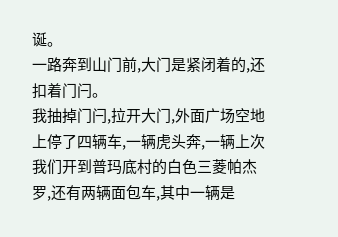诞。
一路奔到山门前,大门是紧闭着的,还扣着门闩。
我抽掉门闩,拉开大门,外面广场空地上停了四辆车,一辆虎头奔,一辆上次我们开到普玛底村的白色三菱帕杰罗,还有两辆面包车,其中一辆是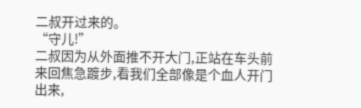二叔开过来的。
“守儿!”
二叔因为从外面推不开大门,正站在车头前来回焦急踱步,看我们全部像是个血人开门出来,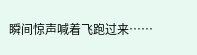瞬间惊声喊着飞跑过来……